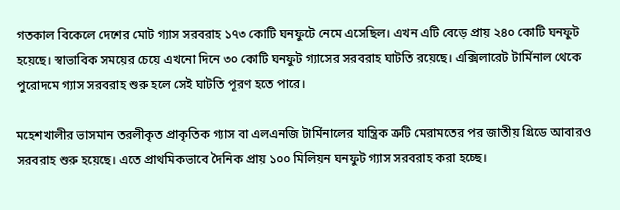গতকাল বিকেলে দেশের মোট গ্যাস সরবরাহ ১৭৩ কোটি ঘনফুটে নেমে এসেছিল। এখন এটি বেড়ে প্রায় ২৪০ কোটি ঘনফুট হয়েছে। স্বাভাবিক সময়ের চেয়ে এখনো দিনে ৩০ কোটি ঘনফুট গ্যাসের সরবরাহ ঘাটতি রয়েছে। এক্সিলারেট টার্মিনাল থেকে পুরোদমে গ্যাস সরবরাহ শুরু হলে সেই ঘাটতি পূরণ হতে পারে।

মহেশখালীর ভাসমান তরলীকৃত প্রাকৃতিক গ্যাস বা এলএনজি টার্মিনালের যান্ত্রিক ত্রুটি মেরামতের পর জাতীয় গ্রিডে আবারও সরবরাহ শুরু হয়েছে। এতে প্রাথমিকভাবে দৈনিক প্রায় ১০০ মিলিয়ন ঘনফুট গ্যাস সরবরাহ করা হচ্ছে।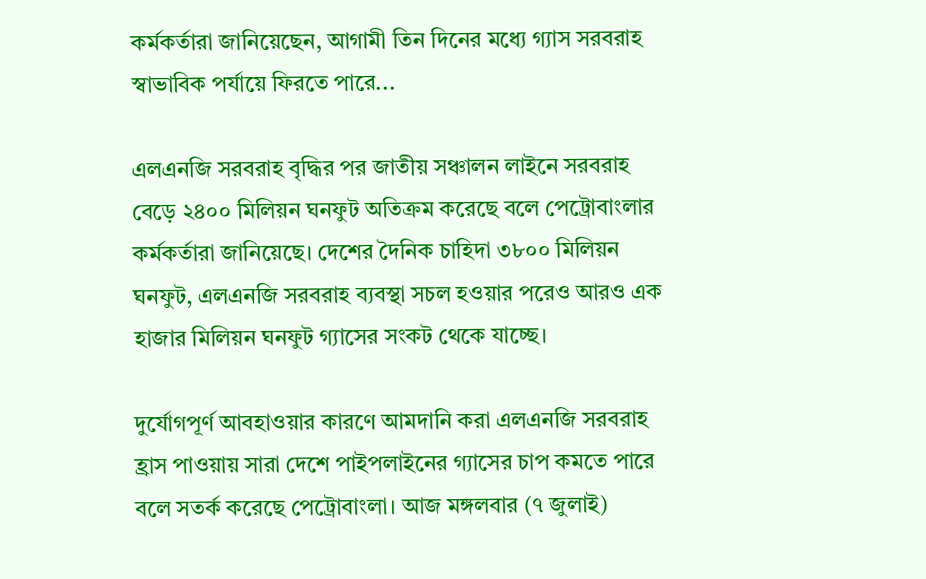কর্মকর্তারা জানিয়েছেন, আগামী তিন দিনের মধ্যে গ্যাস সরবরাহ স্বাভাবিক পর্যায়ে ফিরতে পারে...

এলএনজি সরবরাহ বৃদ্ধির পর জাতীয় সঞ্চালন লাইনে সরবরাহ বেড়ে ২৪০০ মিলিয়ন ঘনফুট অতিক্রম করেছে বলে পেট্রোবাংলার কর্মকর্তারা জানিয়েছে। দেশের দৈনিক চাহিদা ৩৮০০ মিলিয়ন ঘনফুট, এলএনজি সরবরাহ ব্যবস্থা সচল হওয়ার পরেও আরও এক হাজার মিলিয়ন ঘনফুট গ্যাসের সংকট থেকে যাচ্ছে।

দুর্যোগপূর্ণ আবহাওয়ার কারণে আমদানি করা এলএনজি সরবরাহ হ্রাস পাওয়ায় সারা দেশে পাইপলাইনের গ্যাসের চাপ কমতে পারে বলে সতর্ক করেছে পেট্রোবাংলা। আজ মঙ্গলবার (৭ জুলাই)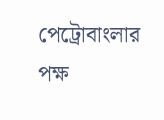পেট্রোবাংলার পক্ষ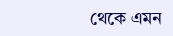থেকে এমন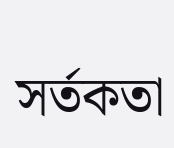সর্তকতা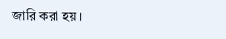জারি করা হয়।